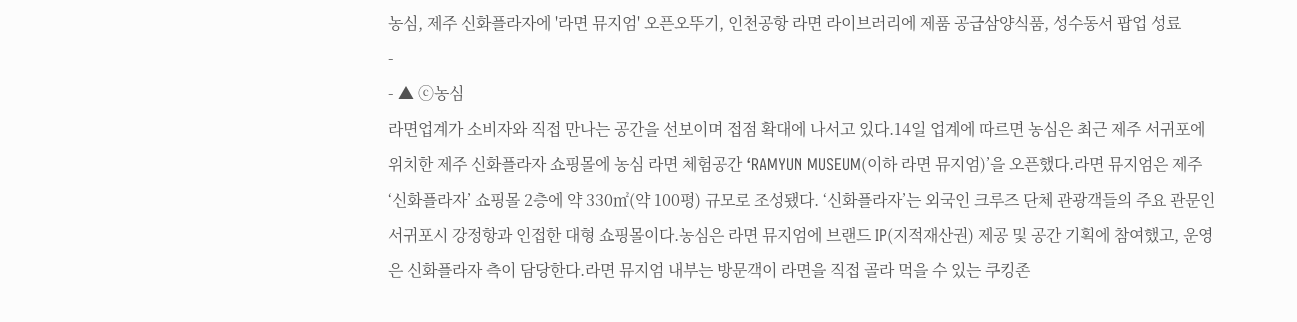농심, 제주 신화플라자에 '라면 뮤지엄' 오픈오뚜기, 인천공항 라면 라이브러리에 제품 공급삼양식품, 성수동서 팝업 성료
-
- ▲ ⓒ농심
라면업계가 소비자와 직접 만나는 공간을 선보이며 접점 확대에 나서고 있다.14일 업계에 따르면 농심은 최근 제주 서귀포에 위치한 제주 신화플라자 쇼핑몰에 농심 라면 체험공간 ‘RAMYUN MUSEUM(이하 라면 뮤지엄)’을 오픈했다.라면 뮤지엄은 제주 ‘신화플라자’ 쇼핑몰 2층에 약 330㎡(약 100평) 규모로 조성됐다. ‘신화플라자’는 외국인 크루즈 단체 관광객들의 주요 관문인 서귀포시 강정항과 인접한 대형 쇼핑몰이다.농심은 라면 뮤지엄에 브랜드 IP(지적재산권) 제공 및 공간 기획에 참여했고, 운영은 신화플라자 측이 담당한다.라면 뮤지엄 내부는 방문객이 라면을 직접 골라 먹을 수 있는 쿠킹존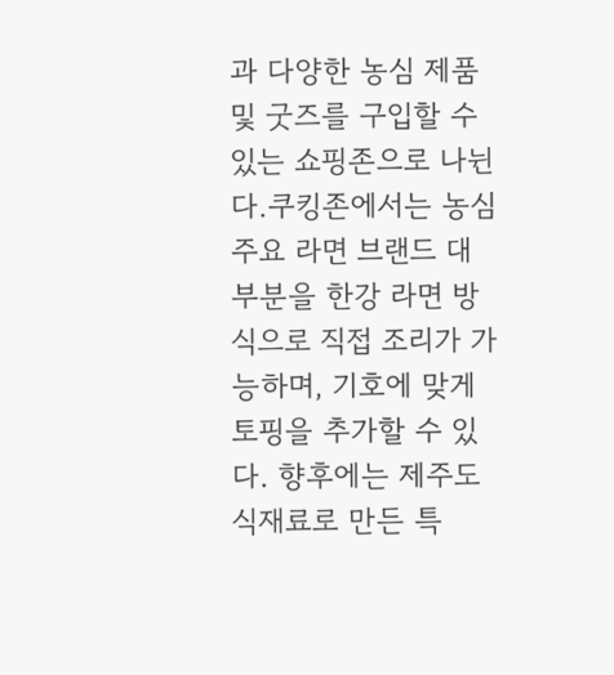과 다양한 농심 제품 및 굿즈를 구입할 수 있는 쇼핑존으로 나뉜다.쿠킹존에서는 농심 주요 라면 브랜드 대부분을 한강 라면 방식으로 직접 조리가 가능하며, 기호에 맞게 토핑을 추가할 수 있다. 향후에는 제주도 식재료로 만든 특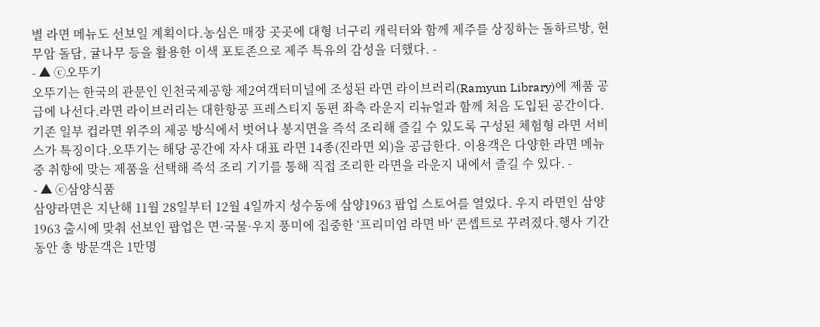별 라면 메뉴도 선보일 계획이다.농심은 매장 곳곳에 대형 너구리 캐릭터와 함께 제주를 상징하는 돌하르방, 현무암 돌담, 귤나무 등을 활용한 이색 포토존으로 제주 특유의 감성을 더했다. -
- ▲ ⓒ오뚜기
오뚜기는 한국의 관문인 인천국제공항 제2여객터미널에 조성된 라면 라이브러리(Ramyun Library)에 제품 공급에 나선다.라면 라이브러리는 대한항공 프레스티지 동편 좌측 라운지 리뉴얼과 함께 처음 도입된 공간이다. 기존 일부 컵라면 위주의 제공 방식에서 벗어나 봉지면을 즉석 조리해 즐길 수 있도록 구성된 체험형 라면 서비스가 특징이다.오뚜기는 해당 공간에 자사 대표 라면 14종(진라면 외)을 공급한다. 이용객은 다양한 라면 메뉴 중 취향에 맞는 제품을 선택해 즉석 조리 기기를 통해 직접 조리한 라면을 라운지 내에서 즐길 수 있다. -
- ▲ ⓒ삼양식품
삼양라면은 지난해 11월 28일부터 12월 4일까지 성수동에 삼양1963 팝업 스토어를 열었다. 우지 라면인 삼양1963 출시에 맞춰 선보인 팝업은 면·국물·우지 풍미에 집중한 ‘프리미엄 라면 바’ 콘셉트로 꾸려졌다.행사 기간 동안 총 방문객은 1만명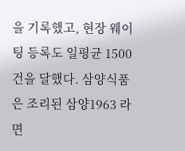을 기록했고, 현장 웨이팅 등록도 일평균 1500건을 달했다. 삼양식품은 조리된 삼양1963 라면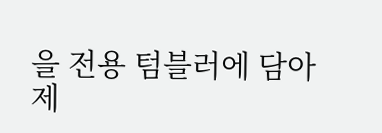을 전용 텀블러에 담아 제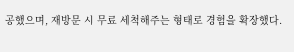공했으며, 재방문 시 무료 세척해주는 형태로 경험을 확장했다.